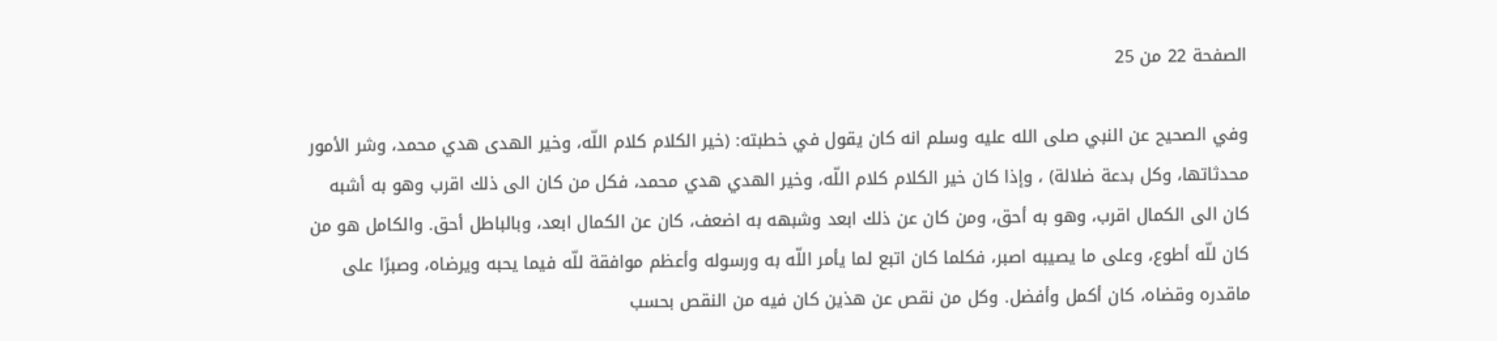الصفحة 22 من 25

وفي الصحيح عن النبي صلى الله عليه وسلم انه كان يقول في خطبته: (خير الكلام كلام اللّه، وخير الهدى هدي محمد، وشر الأمور محدثاتها، وكل بدعة ضلالة) ، وإذا كان خير الكلام كلام اللّه، وخير الهدي هدي محمد، فكل من كان الى ذلك اقرب وهو به أشبه كان الى الكمال اقرب، وهو به أحق، ومن كان عن ذلك ابعد وشبهه به اضعف، كان عن الكمال ابعد، وبالباطل أحق. والكامل هو من كان للّه أطوع، وعلى ما يصيبه اصبر، فكلما كان اتبع لما يأمر اللّه به ورسوله وأعظم موافقة للّه فيما يحبه ويرضاه، وصبرًا على ماقدره وقضاه، كان أكمل وأفضل. وكل من نقص عن هذين كان فيه من النقص بحسب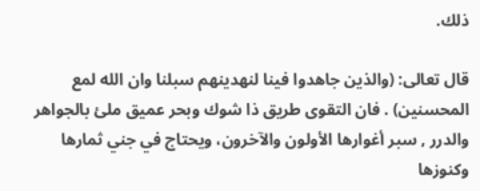ذلك.

قال تعالى: (والذين جاهدوا فينا لنهدينهم سبلنا وان الله لمع المحسنين) . فان التقوى طريق ذا شوك وبحر عميق ملئ بالجواهر والدرر , سبر أغوارها الأولون والآخرون، ويحتاج في جني ثمارها وكنوزها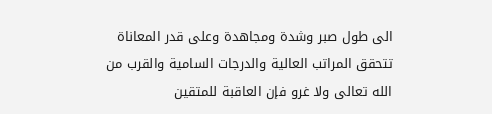الى طول صبر وشدة ومجاهدة وعلى قدر المعاناة تتحقق المراتب العالية والدرجات السامية والقرب من الله تعالى ولا غرو فإن العاقبة للمتقين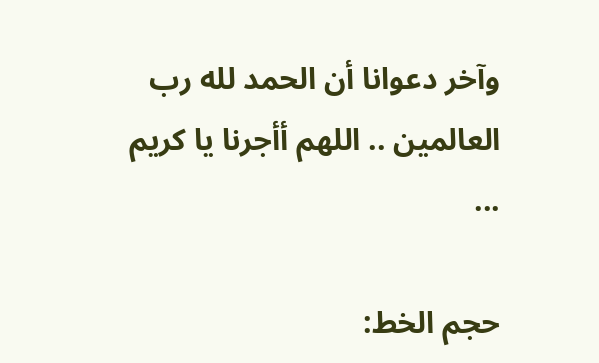وآخر دعوانا أن الحمد لله رب العالمين .. اللهم أأجرنا يا كريم ...

حجم الخط: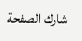شارك الصفحة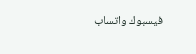فيسبوك واتساب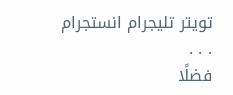تويتر تليجرام انستجرام
. . .
فضلًا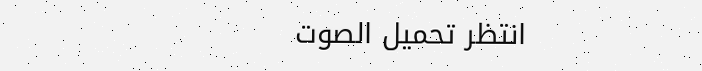انتظر تحميل الصوت